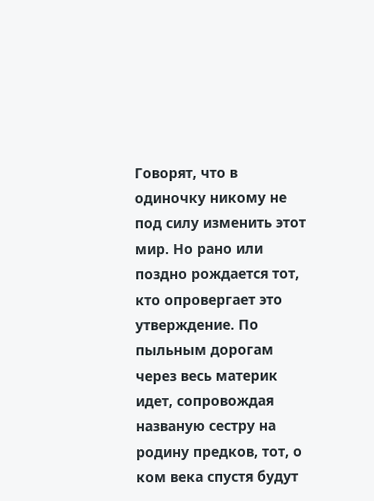Говорят, что в одиночку никому не под силу изменить этот мир. Но рано или поздно рождается тот, кто опровергает это утверждение. По пыльным дорогам через весь материк идет, сопровождая названую сестру на родину предков, тот, о ком века спустя будут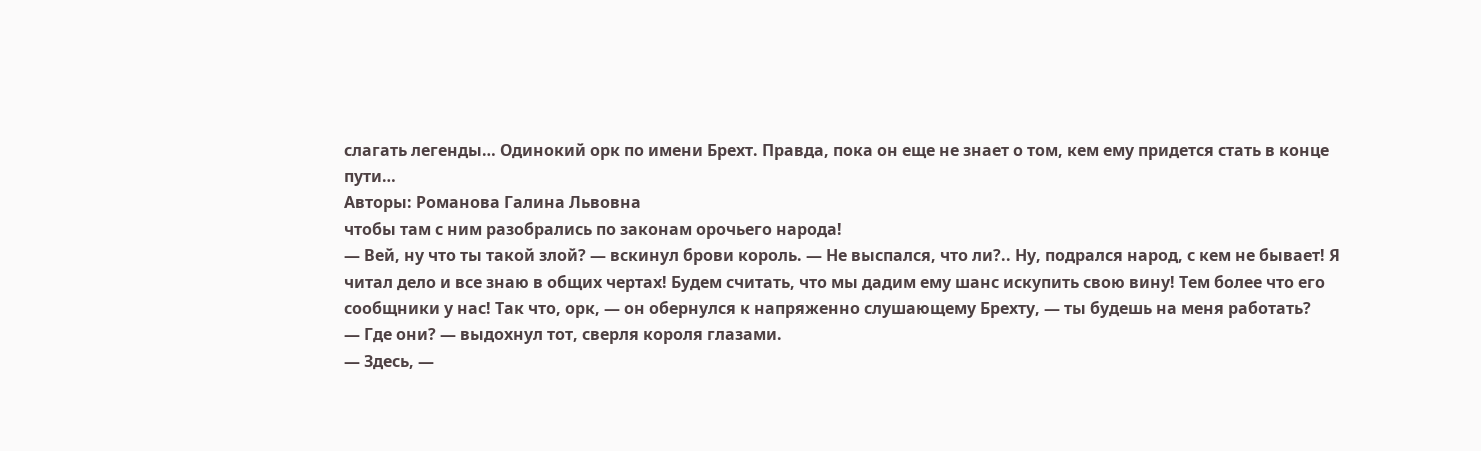слагать легенды… Одинокий орк по имени Брехт. Правда, пока он еще не знает о том, кем ему придется стать в конце пути…
Авторы: Романова Галина Львовна
чтобы там с ним разобрались по законам орочьего народа!
— Вей, ну что ты такой злой? — вскинул брови король. — Не выспался, что ли?.. Ну, подрался народ, с кем не бывает! Я читал дело и все знаю в общих чертах! Будем считать, что мы дадим ему шанс искупить свою вину! Тем более что его сообщники у нас! Так что, орк, — он обернулся к напряженно слушающему Брехту, — ты будешь на меня работать?
— Где они? — выдохнул тот, сверля короля глазами.
— Здесь, —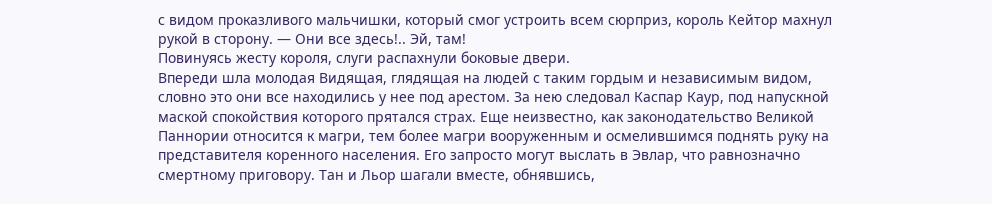с видом проказливого мальчишки, который смог устроить всем сюрприз, король Кейтор махнул рукой в сторону. — Они все здесь!.. Эй, там!
Повинуясь жесту короля, слуги распахнули боковые двери.
Впереди шла молодая Видящая, глядящая на людей с таким гордым и независимым видом, словно это они все находились у нее под арестом. За нею следовал Каспар Каур, под напускной маской спокойствия которого прятался страх. Еще неизвестно, как законодательство Великой Паннории относится к магри, тем более магри вооруженным и осмелившимся поднять руку на представителя коренного населения. Его запросто могут выслать в Эвлар, что равнозначно смертному приговору. Тан и Льор шагали вместе, обнявшись,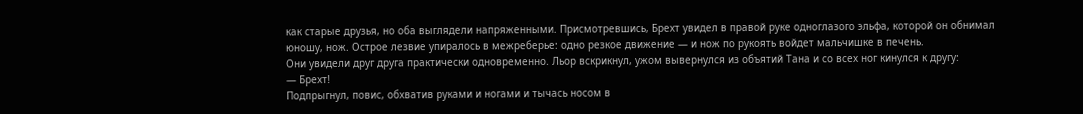как старые друзья, но оба выглядели напряженными. Присмотревшись, Брехт увидел в правой руке одноглазого эльфа, которой он обнимал юношу, нож. Острое лезвие упиралось в межреберье: одно резкое движение — и нож по рукоять войдет мальчишке в печень.
Они увидели друг друга практически одновременно. Льор вскрикнул, ужом вывернулся из объятий Тана и со всех ног кинулся к другу:
— Брехт!
Подпрыгнул, повис, обхватив руками и ногами и тычась носом в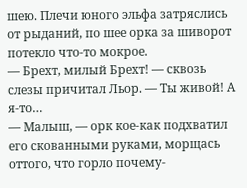шею. Плечи юного эльфа затряслись от рыданий, по шее орка за шиворот потекло что-то мокрое.
— Брехт, милый Брехт! — сквозь слезы причитал Льор. — Ты живой! А я-то…
— Малыш, — орк кое-как подхватил его скованными руками, морщась оттого, что горло почему-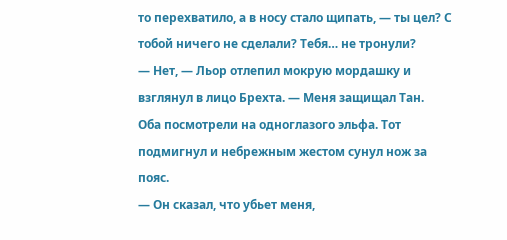то перехватило, а в носу стало щипать, — ты цел? С тобой ничего не сделали? Тебя… не тронули?
— Нет, — Льор отлепил мокрую мордашку и взглянул в лицо Брехта. — Меня защищал Тан.
Оба посмотрели на одноглазого эльфа. Тот подмигнул и небрежным жестом сунул нож за пояс.
— Он сказал, что убьет меня,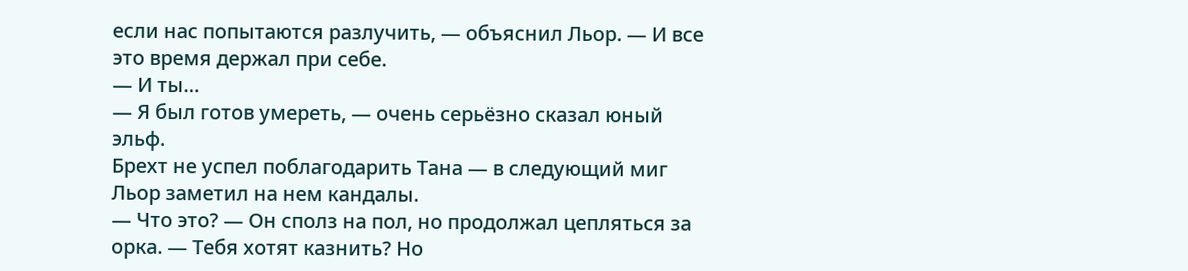если нас попытаются разлучить, — объяснил Льор. — И все это время держал при себе.
— И ты…
— Я был готов умереть, — очень серьёзно сказал юный эльф.
Брехт не успел поблагодарить Тана — в следующий миг Льор заметил на нем кандалы.
— Что это? — Он сполз на пол, но продолжал цепляться за орка. — Тебя хотят казнить? Но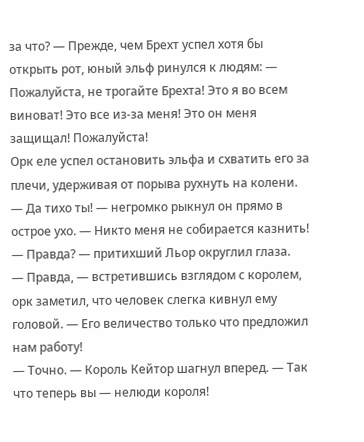за что? — Прежде, чем Брехт успел хотя бы открыть рот, юный эльф ринулся к людям: — Пожалуйста, не трогайте Брехта! Это я во всем виноват! Это все из-за меня! Это он меня защищал! Пожалуйста!
Орк еле успел остановить эльфа и схватить его за плечи, удерживая от порыва рухнуть на колени.
— Да тихо ты! — негромко рыкнул он прямо в острое ухо. — Никто меня не собирается казнить!
— Правда? — притихший Льор округлил глаза.
— Правда, — встретившись взглядом с королем, орк заметил, что человек слегка кивнул ему головой. — Его величество только что предложил нам работу!
— Точно. — Король Кейтор шагнул вперед. — Так что теперь вы — нелюди короля!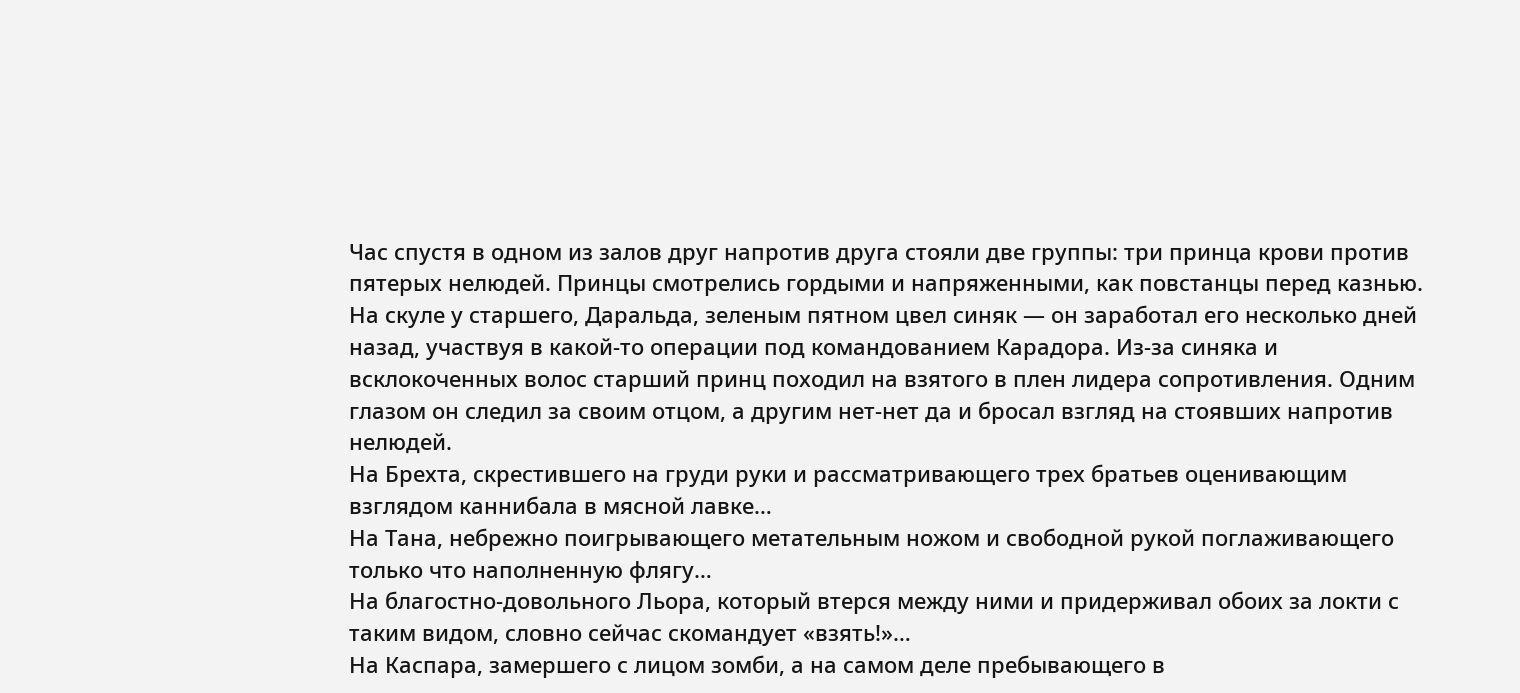Час спустя в одном из залов друг напротив друга стояли две группы: три принца крови против пятерых нелюдей. Принцы смотрелись гордыми и напряженными, как повстанцы перед казнью. На скуле у старшего, Даральда, зеленым пятном цвел синяк — он заработал его несколько дней назад, участвуя в какой-то операции под командованием Карадора. Из-за синяка и всклокоченных волос старший принц походил на взятого в плен лидера сопротивления. Одним глазом он следил за своим отцом, а другим нет-нет да и бросал взгляд на стоявших напротив нелюдей.
На Брехта, скрестившего на груди руки и рассматривающего трех братьев оценивающим взглядом каннибала в мясной лавке…
На Тана, небрежно поигрывающего метательным ножом и свободной рукой поглаживающего только что наполненную флягу…
На благостно-довольного Льора, который втерся между ними и придерживал обоих за локти с таким видом, словно сейчас скомандует «взять!»…
На Каспара, замершего с лицом зомби, а на самом деле пребывающего в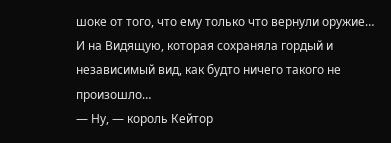шоке от того, что ему только что вернули оружие…
И на Видящую, которая сохраняла гордый и независимый вид, как будто ничего такого не произошло…
— Ну, — король Кейтор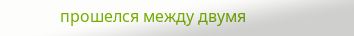прошелся между двумя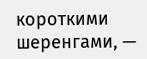короткими шеренгами, —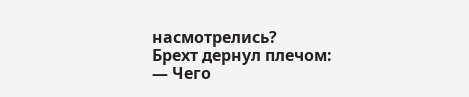насмотрелись?
Брехт дернул плечом:
— Чего